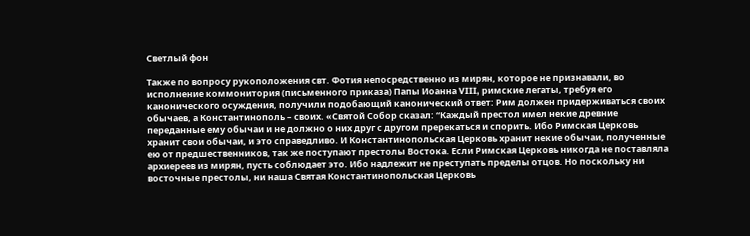Светлый фон

Также по вопросу рукоположения свт. Фотия непосредственно из мирян, которое не признавали, во исполнение коммонитория (письменного приказа) Папы Иоанна VIII, римские легаты, требуя его канонического осуждения, получили подобающий канонический ответ: Рим должен придерживаться своих обычаев, а Константинополь – своих. «Святой Собор сказал: “Каждый престол имел некие древние переданные ему обычаи и не должно о них друг с другом пререкаться и спорить. Ибо Римская Церковь хранит свои обычаи, и это справедливо. И Константинопольская Церковь хранит некие обычаи, полученные ею от предшественников, так же поступают престолы Востока. Если Римская Церковь никогда не поставляла архиереев из мирян, пусть соблюдает это. Ибо надлежит не преступать пределы отцов. Но поскольку ни восточные престолы, ни наша Святая Константинопольская Церковь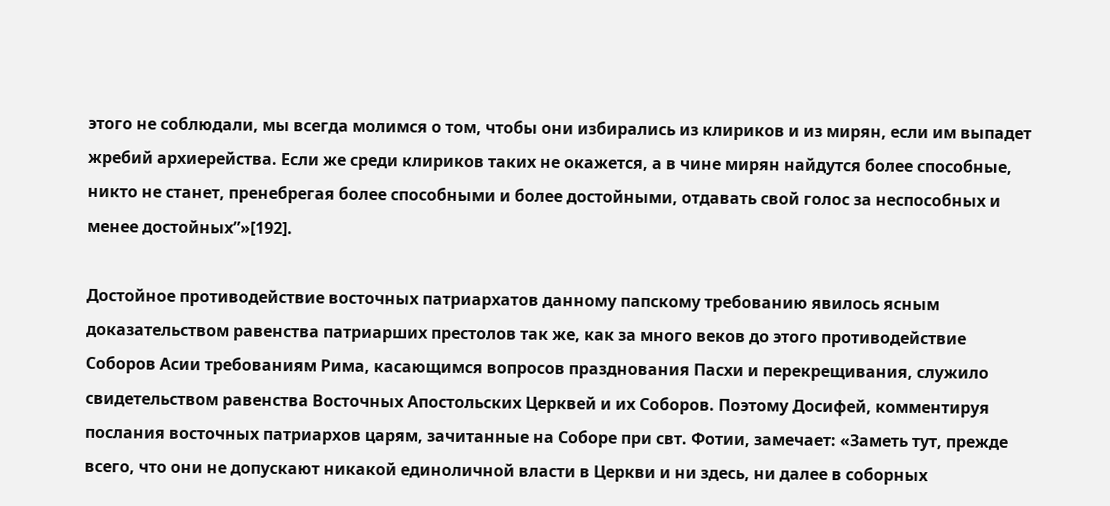этого не соблюдали, мы всегда молимся о том, чтобы они избирались из клириков и из мирян, если им выпадет жребий архиерейства. Если же среди клириков таких не окажется, а в чине мирян найдутся более способные, никто не станет, пренебрегая более способными и более достойными, отдавать свой голос за неспособных и менее достойных”»[192].

Достойное противодействие восточных патриархатов данному папскому требованию явилось ясным доказательством равенства патриарших престолов так же, как за много веков до этого противодействие Соборов Асии требованиям Рима, касающимся вопросов празднования Пасхи и перекрещивания, служило свидетельством равенства Восточных Апостольских Церквей и их Соборов. Поэтому Досифей, комментируя послания восточных патриархов царям, зачитанные на Соборе при свт. Фотии, замечает: «Заметь тут, прежде всего, что они не допускают никакой единоличной власти в Церкви и ни здесь, ни далее в соборных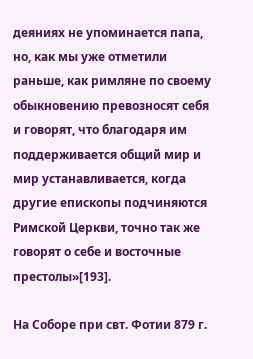деяниях не упоминается папа, но, как мы уже отметили раньше, как римляне по своему обыкновению превозносят себя и говорят, что благодаря им поддерживается общий мир и мир устанавливается, когда другие епископы подчиняются Римской Церкви, точно так же говорят о себе и восточные престолы»[193].

На Соборе при свт. Фотии 879 г.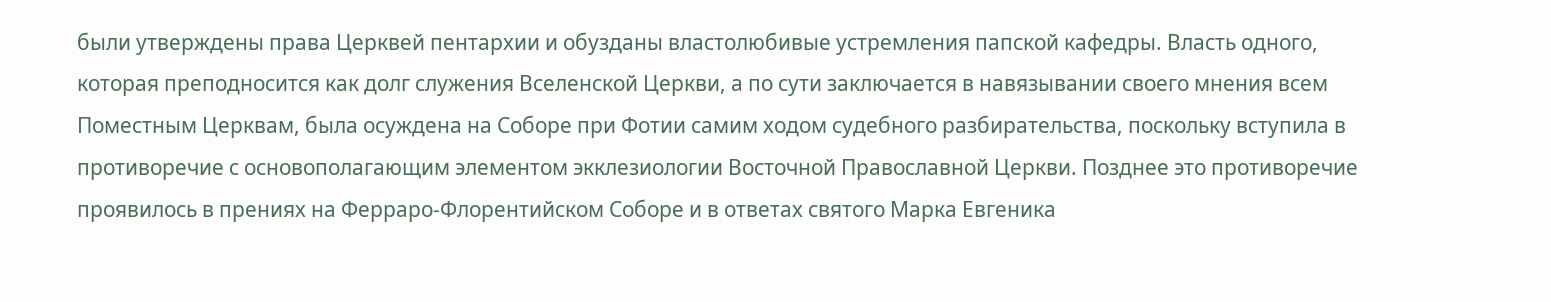были утверждены права Церквей пентархии и обузданы властолюбивые устремления папской кафедры. Власть одного, которая преподносится как долг служения Вселенской Церкви, а по сути заключается в навязывании своего мнения всем Поместным Церквам, была осуждена на Соборе при Фотии самим ходом судебного разбирательства, поскольку вступила в противоречие с основополагающим элементом экклезиологии Восточной Православной Церкви. Позднее это противоречие проявилось в прениях на Ферраро-Флорентийском Соборе и в ответах святого Марка Евгеника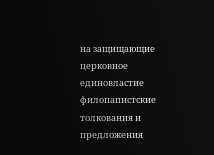на защищающие церковное единовластие филопапистские толкования и предложения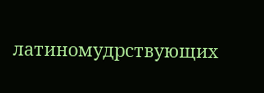латиномудрствующих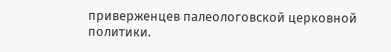приверженцев палеологовской церковной политики.